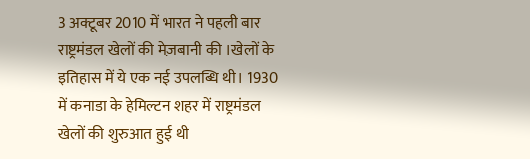3 अक्टूबर 2010 में भारत ने पहली बार राष्ट्रमंडल खेलों की मेज़बानी की ।खेलों के इतिहास में ये एक नई उपलब्धि थी। 1930 में कनाडा के हेमिल्टन शहर में राष्ट्रमंडल खेलों की शुरुआत हुई थी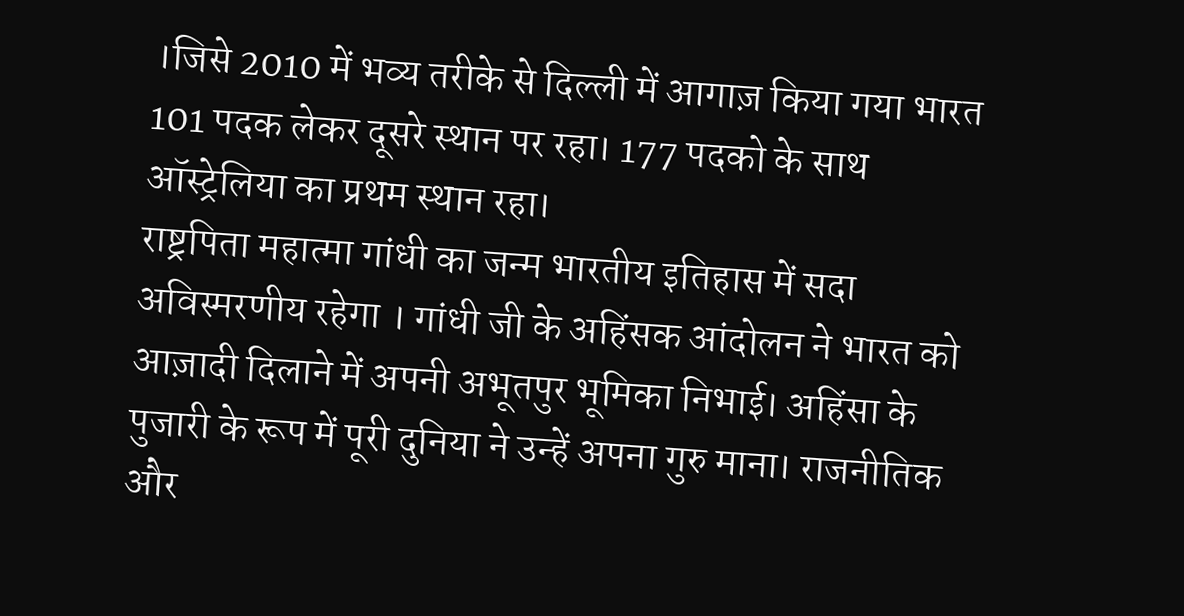।जिसे 2010 में भव्य तरीके से दिल्ली में आगाज़ किया गया भारत 101 पदक लेकर दूसरे स्थान पर रहा। 177 पदको के साथ ऑस्ट्रेलिया का प्रथम स्थान रहा।
राष्ट्रपिता महात्मा गांधी का जन्म भारतीय इतिहास में सदा अविस्मरणीय रहेगा । गांधी जी के अहिंसक आंदोलन ने भारत को आज़ादी दिलाने में अपनी अभूतपुर भूमिका निभाई। अहिंसा के पुजारी के रूप में पूरी दुनिया ने उन्हें अपना गुरु माना। राजनीतिक और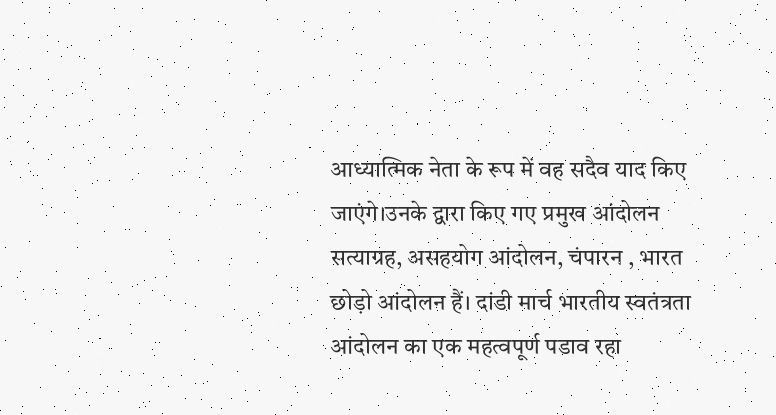आध्यात्मिक नेता के रूप में वह सदैव याद किए जाएंगे।उनके द्वारा किए गए प्रमुख आंदोलन सत्याग्रह, असहयोग आंदोलन, चंपारन , भारत छोड़ो आंदोलन हैं। दांडी मार्च भारतीय स्वतंत्रता आंदोलन का एक महत्वपूर्ण पडाव रहा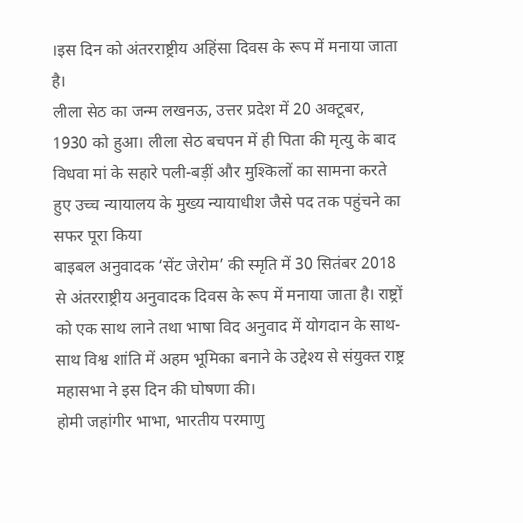।इस दिन को अंतरराष्ट्रीय अहिंसा दिवस के रूप में मनाया जाता है।
लीला सेठ का जन्म लखनऊ, उत्तर प्रदेश में 20 अक्टूबर, 1930 को हुआ। लीला सेठ बचपन में ही पिता की मृत्यु के बाद विधवा मां के सहारे पली-बड़ीं और मुश्किलों का सामना करते हुए उच्च न्यायालय के मुख्य न्यायाधीश जैसे पद तक पहुंचने का सफर पूरा किया
बाइबल अनुवादक ‘सेंट जेरोम’ की स्मृति में 30 सितंबर 2018 से अंतरराष्ट्रीय अनुवादक दिवस के रूप में मनाया जाता है। राष्ट्रों को एक साथ लाने तथा भाषा विद अनुवाद में योगदान के साथ-साथ विश्व शांति में अहम भूमिका बनाने के उद्देश्य से संयुक्त राष्ट्र महासभा ने इस दिन की घोषणा की।
होमी जहांगीर भाभा, भारतीय परमाणु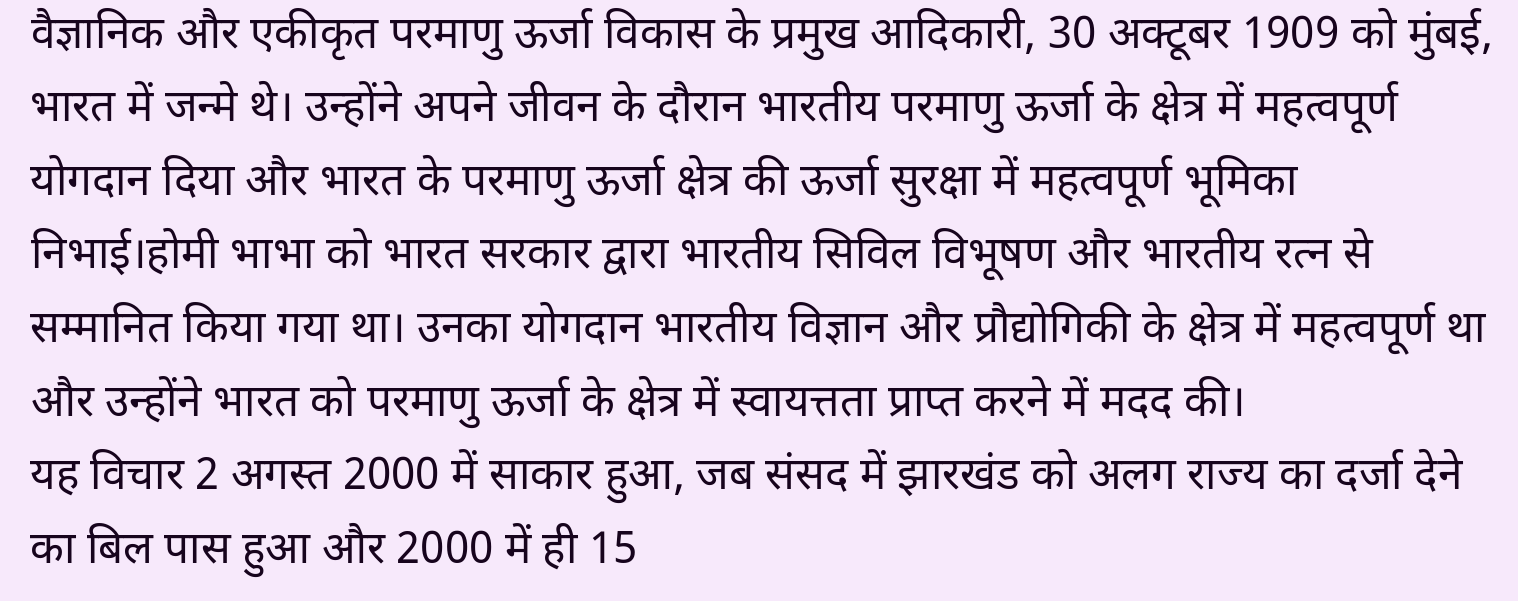वैज्ञानिक और एकीकृत परमाणु ऊर्जा विकास के प्रमुख आदिकारी, 30 अक्टूबर 1909 को मुंबई, भारत में जन्मे थे। उन्होंने अपने जीवन के दौरान भारतीय परमाणु ऊर्जा के क्षेत्र में महत्वपूर्ण योगदान दिया और भारत के परमाणु ऊर्जा क्षेत्र की ऊर्जा सुरक्षा में महत्वपूर्ण भूमिका निभाई।होमी भाभा को भारत सरकार द्वारा भारतीय सिविल विभूषण और भारतीय रत्न से सम्मानित किया गया था। उनका योगदान भारतीय विज्ञान और प्रौद्योगिकी के क्षेत्र में महत्वपूर्ण था और उन्होंने भारत को परमाणु ऊर्जा के क्षेत्र में स्वायत्तता प्राप्त करने में मदद की।
यह विचार 2 अगस्त 2000 में साकार हुआ, जब संसद में झारखंड को अलग राज्य का दर्जा देने का बिल पास हुआ और 2000 में ही 15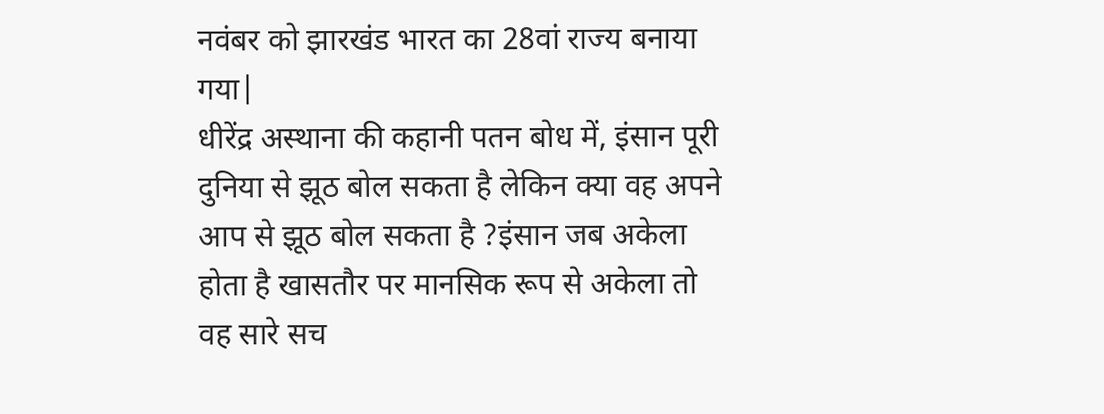नवंबर को झारखंड भारत का 28वां राज्य बनाया गया|
धीरेंद्र अस्थाना की कहानी पतन बोध में, इंसान पूरी दुनिया से झूठ बोल सकता है लेकिन क्या वह अपने आप से झूठ बोल सकता है ?इंसान जब अकेला होता है खासतौर पर मानसिक रूप से अकेला तो वह सारे सच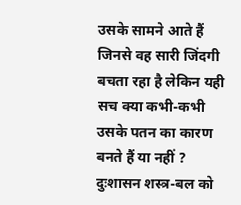उसके सामने आते हैं जिनसे वह सारी जिंदगी बचता रहा है लेकिन यही सच क्या कभी-कभी उसके पतन का कारण बनते हैं या नहीं ?
दुःशासन शस्त्र-बल को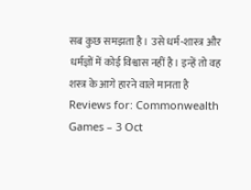सब कुछ समझता है। उसे धर्म-शास्त्र और धर्मज्ञों में कोई विश्वास नहीं है। इन्हें तो वह शस्त्र के आगे हारने वाले मानता है
Reviews for: Commonwealth Games – 3 Oct